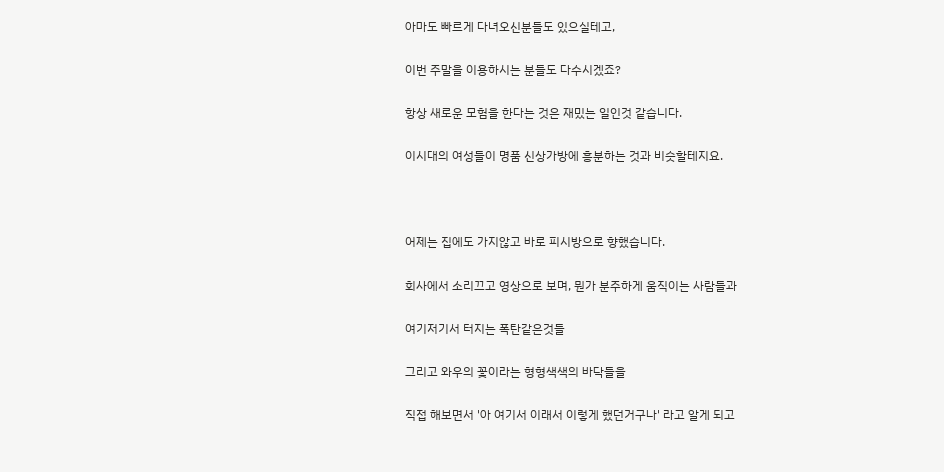아마도 빠르게 다녀오신분들도 있으실테고,

이번 주말을 이용하시는 분들도 다수시겠죠?

항상 새로운 모험을 한다는 것은 재밌는 일인것 같습니다.

이시대의 여성들이 명품 신상가방에 흥분하는 것과 비슷할테지요.



어제는 집에도 가지않고 바로 피시방으로 향했습니다.

회사에서 소리끄고 영상으로 보며, 뭔가 분주하게 움직이는 사람들과

여기저기서 터지는 폭탄같은것들

그리고 와우의 꽃이라는 형형색색의 바닥들을

직접 해보면서 '아 여기서 이래서 이렇게 했던거구나' 라고 알게 되고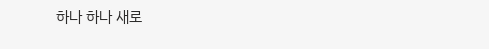하나 하나 새로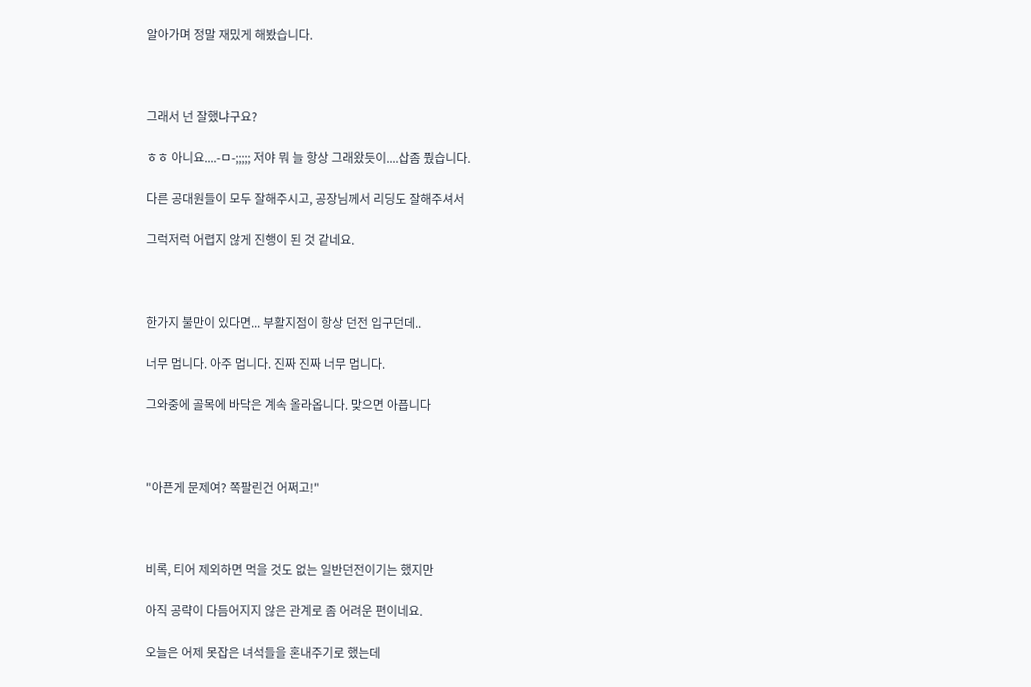알아가며 정말 재밌게 해봤습니다.



그래서 넌 잘했냐구요?

ㅎㅎ 아니요....-ㅁ-;;;;; 저야 뭐 늘 항상 그래왔듯이....삽좀 풨습니다.

다른 공대원들이 모두 잘해주시고, 공장님께서 리딩도 잘해주셔서

그럭저럭 어렵지 않게 진행이 된 것 같네요.



한가지 불만이 있다면... 부활지점이 항상 던전 입구던데..

너무 멉니다. 아주 멉니다. 진짜 진짜 너무 멉니다.

그와중에 골목에 바닥은 계속 올라옵니다. 맞으면 아픕니다



"아픈게 문제여? 쪽팔린건 어쩌고!"



비록, 티어 제외하면 먹을 것도 없는 일반던전이기는 했지만

아직 공략이 다듬어지지 않은 관계로 좀 어려운 편이네요.

오늘은 어제 못잡은 녀석들을 혼내주기로 했는데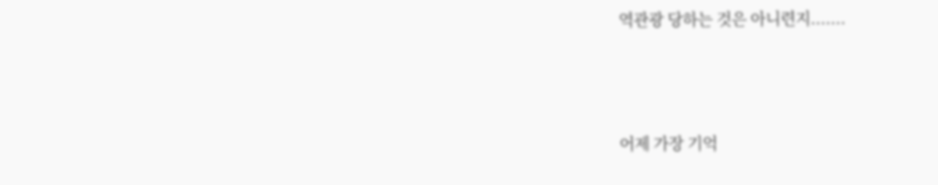역관광 당하는 것은 아니련지.......



어제 가장 기억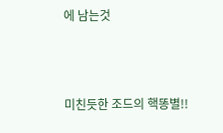에 남는것



미친듯한 조드의 핵똥별!!